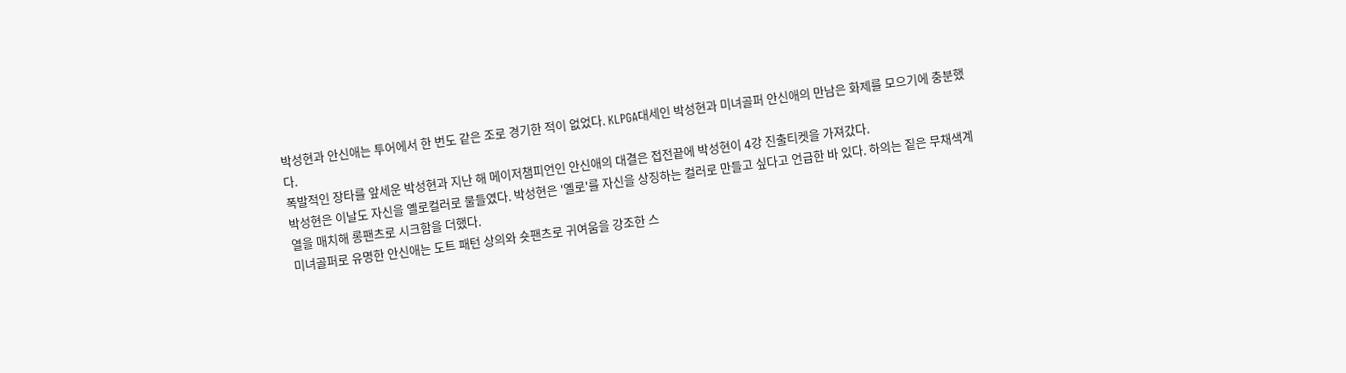박성현과 안신애는 투어에서 한 번도 같은 조로 경기한 적이 없었다. KLPGA대세인 박성현과 미녀골퍼 안신애의 만남은 화제를 모으기에 충분했다.
폭발적인 장타를 앞세운 박성현과 지난 해 메이저챔피언인 안신애의 대결은 접전끝에 박성현이 4강 진출티켓을 가져갔다.
박성현은 이날도 자신을 옐로컬러로 물들였다. 박성현은 '옐로'를 자신을 상징하는 컬러로 만들고 싶다고 언급한 바 있다. 하의는 짙은 무채색계열을 매치해 롱팬츠로 시크함을 더했다.
미녀골퍼로 유명한 안신애는 도트 패턴 상의와 숏팬츠로 귀여움을 강조한 스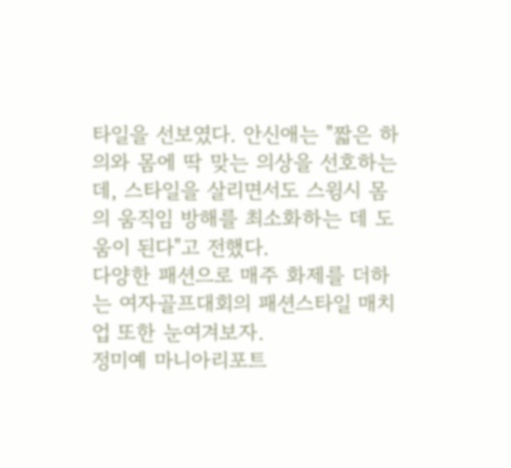타일을 선보였다. 안신애는 "짧은 하의와 몸에 딱 맞는 의상을 선호하는데, 스타일을 살리면서도 스윙시 몸의 움직임 방해를 최소화하는 데 도움이 된다"고 전했다.
다양한 패션으로 매주 화제를 더하는 여자골프대회의 패션스타일 매치업 또한 눈여겨보자.
정미예 마니아리포트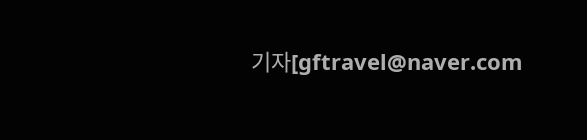기자[gftravel@naver.com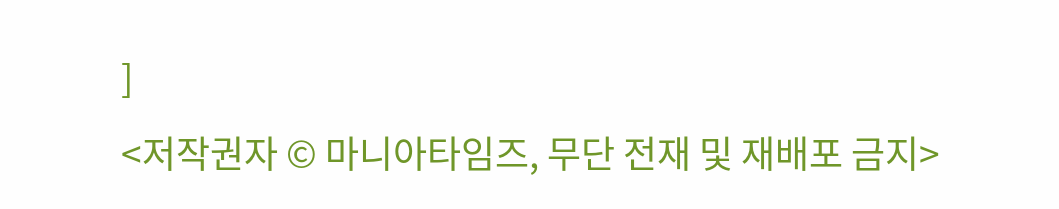]
<저작권자 © 마니아타임즈, 무단 전재 및 재배포 금지>